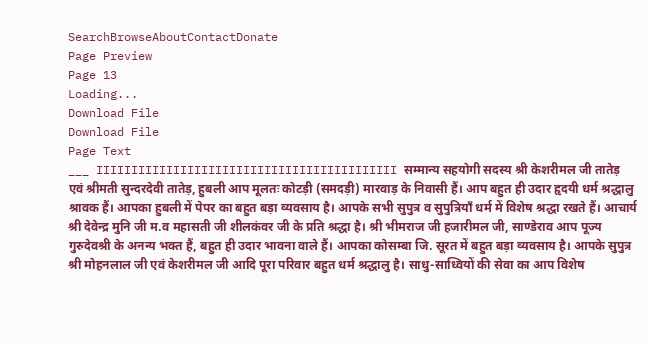SearchBrowseAboutContactDonate
Page Preview
Page 13
Loading...
Download File
Download File
Page Text
___ IIIIIIIIIIIIIIIIIIIIIIIIIIIIIIIIIIIIIIIIIII सम्मान्य सहयोगी सदस्य श्री केशरीमल जी तातेड़ एवं श्रीमती सुन्दरदेवी तातेड़, हुबली आप मूलतः कोटड़ी (समदड़ी) मारवाड़ के निवासी हैं। आप बहुत ही उदार हृदयी धर्म श्रद्धालु श्रावक हैं। आपका हुबली में पेपर का बहुत बड़ा व्यवसाय है। आपके सभी सुपुत्र व सुपुत्रियाँ धर्म में विशेष श्रद्धा रखते हैं। आचार्य श्री देवेन्द्र मुनि जी म.व महासती जी शीलकंवर जी के प्रति श्रद्धा है। श्री भीमराज जी हजारीमल जी, साण्डेराव आप पूज्य गुरुदेवश्री के अनन्य भक्त हैं, बहुत ही उदार भावना वाले हैं। आपका कोसम्बा जि. सूरत में बहुत बड़ा व्यवसाय है। आपके सुपुत्र श्री मोहनलाल जी एवं केशरीमल जी आदि पूरा परिवार बहुत धर्म श्रद्धालु है। साधु-साध्वियों की सेवा का आप विशेष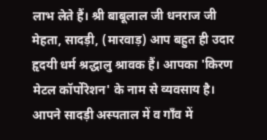लाभ लेते हैं। श्री बाबूलाल जी धनराज जी मेहता, सादड़ी, (मारवाड़) आप बहुत ही उदार हृदयी धर्म श्रद्धालु श्रावक हैं। आपका 'किरण मेटल कॉर्पोरेशन' के नाम से व्यवसाय है। आपने सादड़ी अस्पताल में व गाँव में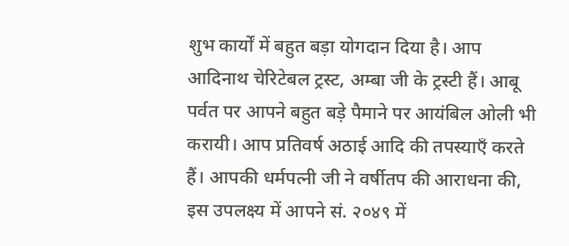शुभ कार्यों में बहुत बड़ा योगदान दिया है। आप आदिनाथ चेरिटेबल ट्रस्ट, अम्बा जी के ट्रस्टी हैं। आबू पर्वत पर आपने बहुत बड़े पैमाने पर आयंबिल ओली भी करायी। आप प्रतिवर्ष अठाई आदि की तपस्याएँ करते हैं। आपकी धर्मपत्नी जी ने वर्षीतप की आराधना की, इस उपलक्ष्य में आपने सं. २०४९ में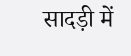सादड़ी में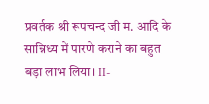प्रवर्तक श्री रूपचन्द जी म. आदि के सान्निध्य में पारणे कराने का बहुत बड़ा लाभ लिया। II-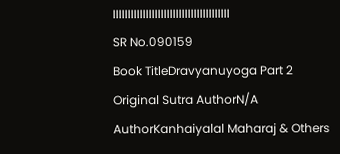IIIIIIIIIIIIIIIIIIIIIIIIIIIIIIIIIIIIIII
SR No.090159
Book TitleDravyanuyoga Part 2
Original Sutra AuthorN/A
AuthorKanhaiyalal Maharaj & Others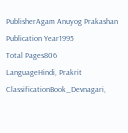PublisherAgam Anuyog Prakashan
Publication Year1995
Total Pages806
LanguageHindi, Prakrit
ClassificationBook_Devnagari,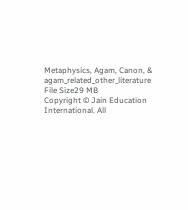Metaphysics, Agam, Canon, & agam_related_other_literature
File Size29 MB
Copyright © Jain Education International. All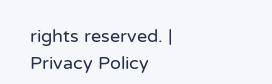rights reserved. | Privacy Policy